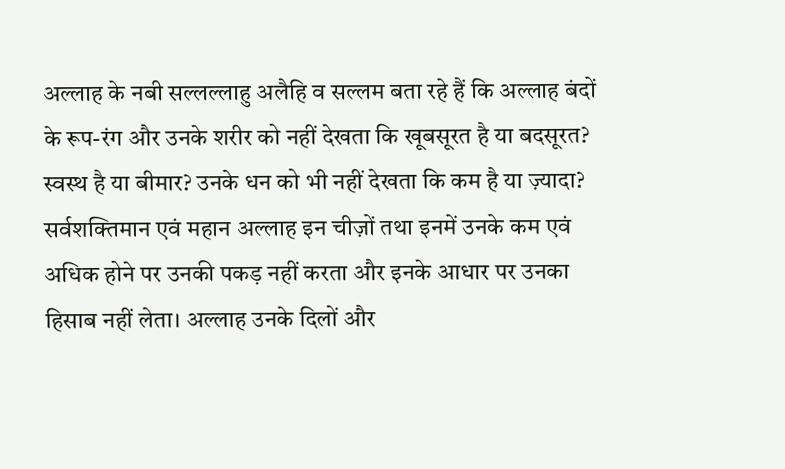अल्लाह के नबी सल्लल्लाहु अलैहि व सल्लम बता रहे हैं कि अल्लाह बंदों के रूप-रंग और उनके शरीर को नहीं देखता कि खूबसूरत है या बदसूरत? स्वस्थ है या बीमार? उनके धन को भी नहीं देखता कि कम है या ज़्यादा? सर्वशक्तिमान एवं महान अल्लाह इन चीज़ों तथा इनमें उनके कम एवं अधिक होने पर उनकी पकड़ नहीं करता और इनके आधार पर उनका हिसाब नहीं लेता। अल्लाह उनके दिलों और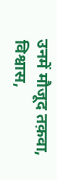उनमें मौजूद तक़वा, विश्वास,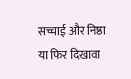सच्चाई और निष्ठा या फिर दिखावा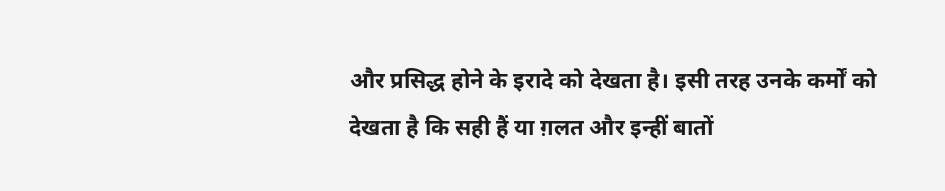और प्रसिद्ध होने के इरादे को देखता है। इसी तरह उनके कर्मों को देखता है कि सही हैं या ग़लत और इन्हीं बातों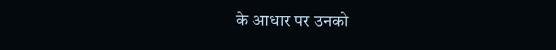के आधार पर उनको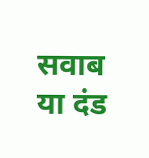सवाब या दंड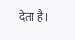देता है।